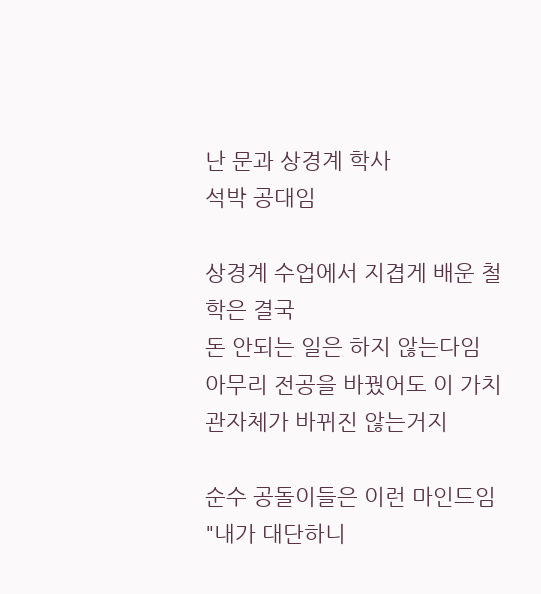난 문과 상경계 학사
석박 공대임

상경계 수업에서 지겹게 배운 철학은 결국
돈 안되는 일은 하지 않는다임
아무리 전공을 바꿨어도 이 가치관자체가 바뀌진 않는거지

순수 공돌이들은 이런 마인드임
"내가 대단하니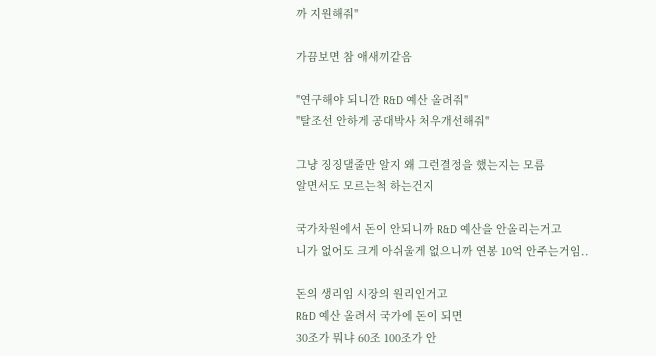까 지원해줘"

가끔보면 참 애새끼같음

"연구해야 되니깐 R&D 예산 올려줘"
"탈조선 안하게 공대박사 처우개선해줘"

그냥 징징댈줄만 알지 왜 그런결정을 했는지는 모름
알면서도 모르는척 하는건지

국가차원에서 돈이 안되니까 R&D 예산을 안올리는거고
니가 없어도 크게 아쉬울게 없으니까 연봉 10억 안주는거임..

돈의 생리임 시장의 원리인거고
R&D 예산 올려서 국가에 돈이 되면
30조가 뭐냐 60조 100조가 안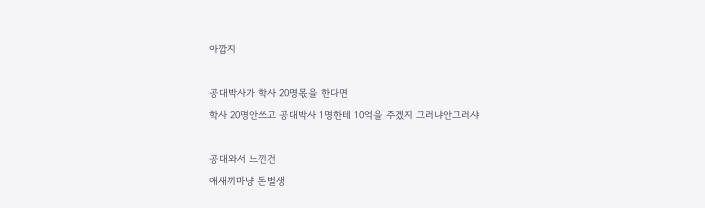아깝지

공대박사가 학사 20명몫을 한다면
학사 20명안쓰고 공대박사 1명한테 10억을 주겠지 그러냐안그러샤

공대와서 느낀건
애새끼마냥 돈벌생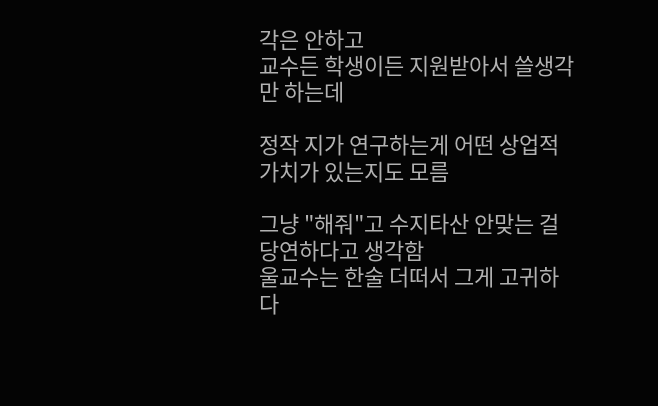각은 안하고
교수든 학생이든 지원받아서 쓸생각만 하는데

정작 지가 연구하는게 어떤 상업적 가치가 있는지도 모름

그냥 "해줘"고 수지타산 안맞는 걸 당연하다고 생각함
울교수는 한술 더떠서 그게 고귀하다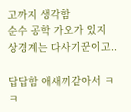고까지 생각함
순수 공학 가오가 있지 상경계는 다사기꾼이고..

답답함 애새끼같아서 ㅋㅋ